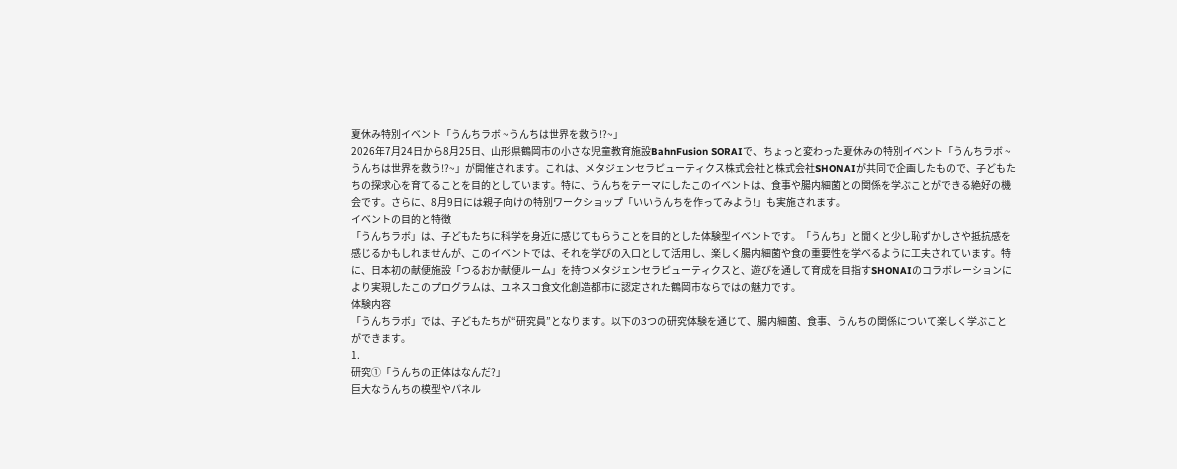夏休み特別イベント「うんちラボ ~うんちは世界を救う!?~」
2026年7月24日から8月25日、山形県鶴岡市の小さな児童教育施設BahnFusion SORAIで、ちょっと変わった夏休みの特別イベント「うんちラボ ~うんちは世界を救う!?~」が開催されます。これは、メタジェンセラピューティクス株式会社と株式会社SHONAIが共同で企画したもので、子どもたちの探求心を育てることを目的としています。特に、うんちをテーマにしたこのイベントは、食事や腸内細菌との関係を学ぶことができる絶好の機会です。さらに、8月9日には親子向けの特別ワークショップ「いいうんちを作ってみよう!」も実施されます。
イベントの目的と特徴
「うんちラボ」は、子どもたちに科学を身近に感じてもらうことを目的とした体験型イベントです。「うんち」と聞くと少し恥ずかしさや抵抗感を感じるかもしれませんが、このイベントでは、それを学びの入口として活用し、楽しく腸内細菌や食の重要性を学べるように工夫されています。特に、日本初の献便施設「つるおか献便ルーム」を持つメタジェンセラピューティクスと、遊びを通して育成を目指すSHONAIのコラボレーションにより実現したこのプログラムは、ユネスコ食文化創造都市に認定された鶴岡市ならではの魅力です。
体験内容
「うんちラボ」では、子どもたちが“研究員”となります。以下の3つの研究体験を通じて、腸内細菌、食事、うんちの関係について楽しく学ぶことができます。
1.
研究①「うんちの正体はなんだ?」
巨大なうんちの模型やパネル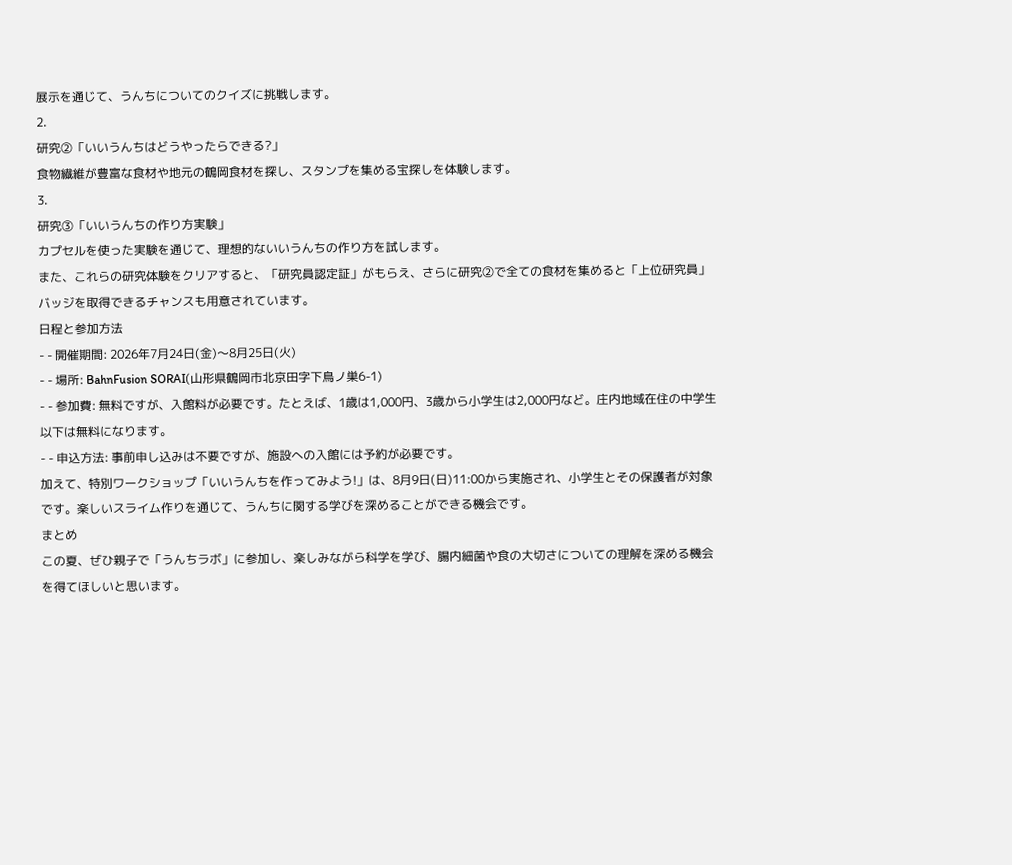展示を通じて、うんちについてのクイズに挑戦します。
2.
研究②「いいうんちはどうやったらできる?」
食物繊維が豊富な食材や地元の鶴岡食材を探し、スタンプを集める宝探しを体験します。
3.
研究③「いいうんちの作り方実験」
カプセルを使った実験を通じて、理想的ないいうんちの作り方を試します。
また、これらの研究体験をクリアすると、「研究員認定証」がもらえ、さらに研究②で全ての食材を集めると「上位研究員」バッジを取得できるチャンスも用意されています。
日程と参加方法
- - 開催期間: 2026年7月24日(金)〜8月25日(火)
- - 場所: BahnFusion SORAI(山形県鶴岡市北京田字下鳥ノ巣6-1)
- - 参加費: 無料ですが、入館料が必要です。たとえば、1歳は1,000円、3歳から小学生は2,000円など。庄内地域在住の中学生以下は無料になります。
- - 申込方法: 事前申し込みは不要ですが、施設への入館には予約が必要です。
加えて、特別ワークショップ「いいうんちを作ってみよう!」は、8月9日(日)11:00から実施され、小学生とその保護者が対象です。楽しいスライム作りを通じて、うんちに関する学びを深めることができる機会です。
まとめ
この夏、ぜひ親子で「うんちラボ」に参加し、楽しみながら科学を学び、腸内細菌や食の大切さについての理解を深める機会を得てほしいと思います。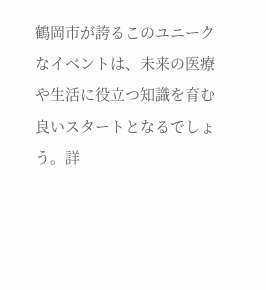鶴岡市が誇るこのユニークなイベントは、未来の医療や生活に役立つ知識を育む良いスタートとなるでしょう。詳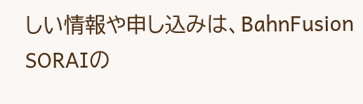しい情報や申し込みは、BahnFusion SORAIの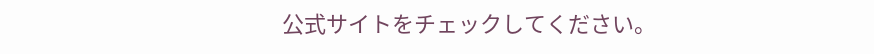公式サイトをチェックしてください。